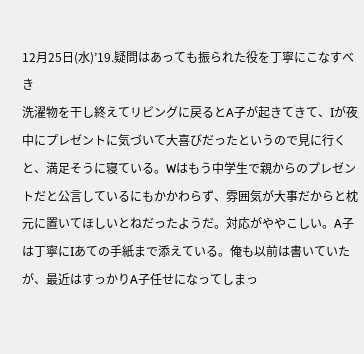12月25日(水)’19.疑問はあっても振られた役を丁寧にこなすべき
洗濯物を干し終えてリビングに戻るとA子が起きてきて、Iが夜中にプレゼントに気づいて大喜びだったというので見に行くと、満足そうに寝ている。Wはもう中学生で親からのプレゼントだと公言しているにもかかわらず、雰囲気が大事だからと枕元に置いてほしいとねだったようだ。対応がややこしい。A子は丁寧にIあての手紙まで添えている。俺も以前は書いていたが、最近はすっかりA子任せになってしまっ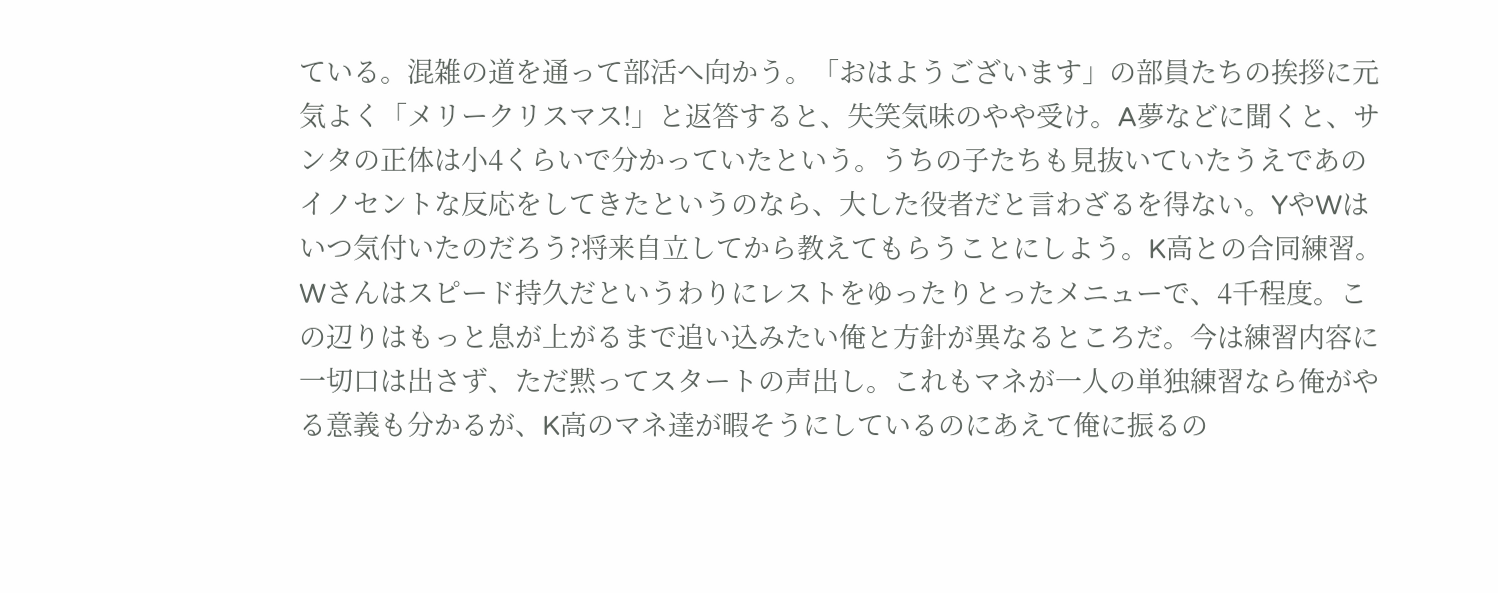ている。混雑の道を通って部活へ向かう。「おはようございます」の部員たちの挨拶に元気よく「メリークリスマス!」と返答すると、失笑気味のやや受け。A夢などに聞くと、サンタの正体は小4くらいで分かっていたという。うちの子たちも見抜いていたうえであのイノセントな反応をしてきたというのなら、大した役者だと言わざるを得ない。YやWはいつ気付いたのだろう?将来自立してから教えてもらうことにしよう。K高との合同練習。Wさんはスピード持久だというわりにレストをゆったりとったメニューで、4千程度。この辺りはもっと息が上がるまで追い込みたい俺と方針が異なるところだ。今は練習内容に一切口は出さず、ただ黙ってスタートの声出し。これもマネが一人の単独練習なら俺がやる意義も分かるが、K高のマネ達が暇そうにしているのにあえて俺に振るの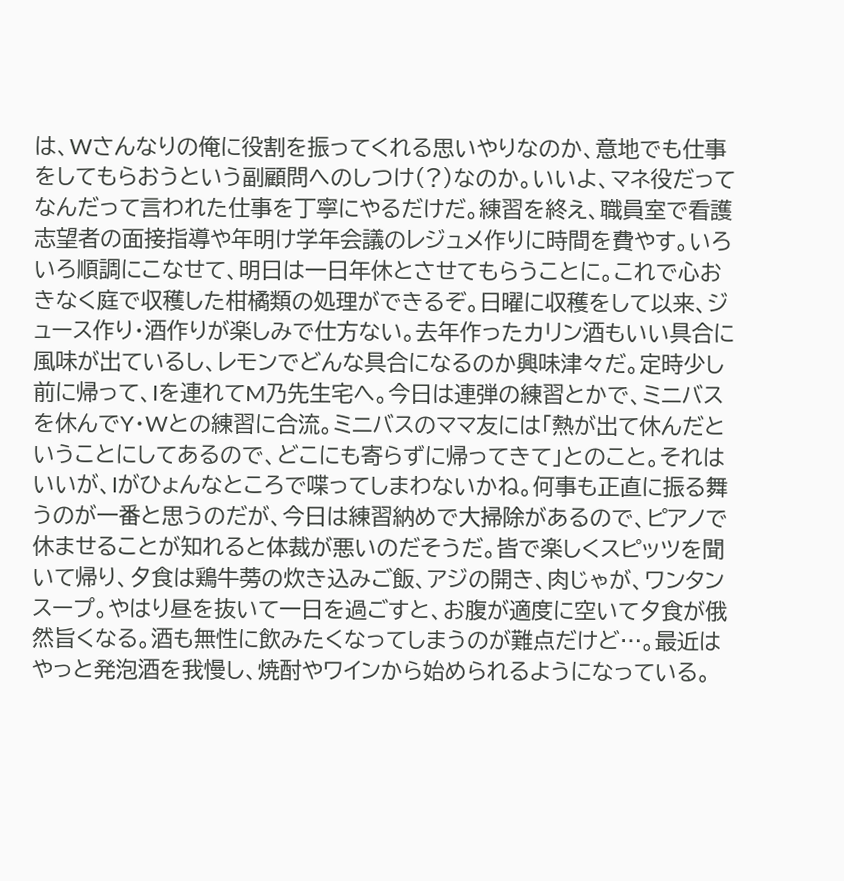は、Wさんなりの俺に役割を振ってくれる思いやりなのか、意地でも仕事をしてもらおうという副顧問へのしつけ(?)なのか。いいよ、マネ役だってなんだって言われた仕事を丁寧にやるだけだ。練習を終え、職員室で看護志望者の面接指導や年明け学年会議のレジュメ作りに時間を費やす。いろいろ順調にこなせて、明日は一日年休とさせてもらうことに。これで心おきなく庭で収穫した柑橘類の処理ができるぞ。日曜に収穫をして以来、ジュース作り・酒作りが楽しみで仕方ない。去年作ったカリン酒もいい具合に風味が出ているし、レモンでどんな具合になるのか興味津々だ。定時少し前に帰って、Iを連れてM乃先生宅へ。今日は連弾の練習とかで、ミニバスを休んでY・Wとの練習に合流。ミニバスのママ友には「熱が出て休んだということにしてあるので、どこにも寄らずに帰ってきて」とのこと。それはいいが、Iがひょんなところで喋ってしまわないかね。何事も正直に振る舞うのが一番と思うのだが、今日は練習納めで大掃除があるので、ピアノで休ませることが知れると体裁が悪いのだそうだ。皆で楽しくスピッツを聞いて帰り、夕食は鶏牛蒡の炊き込みご飯、アジの開き、肉じゃが、ワンタンスープ。やはり昼を抜いて一日を過ごすと、お腹が適度に空いて夕食が俄然旨くなる。酒も無性に飲みたくなってしまうのが難点だけど…。最近はやっと発泡酒を我慢し、焼酎やワインから始められるようになっている。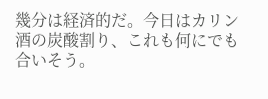幾分は経済的だ。今日はカリン酒の炭酸割り、これも何にでも合いそう。